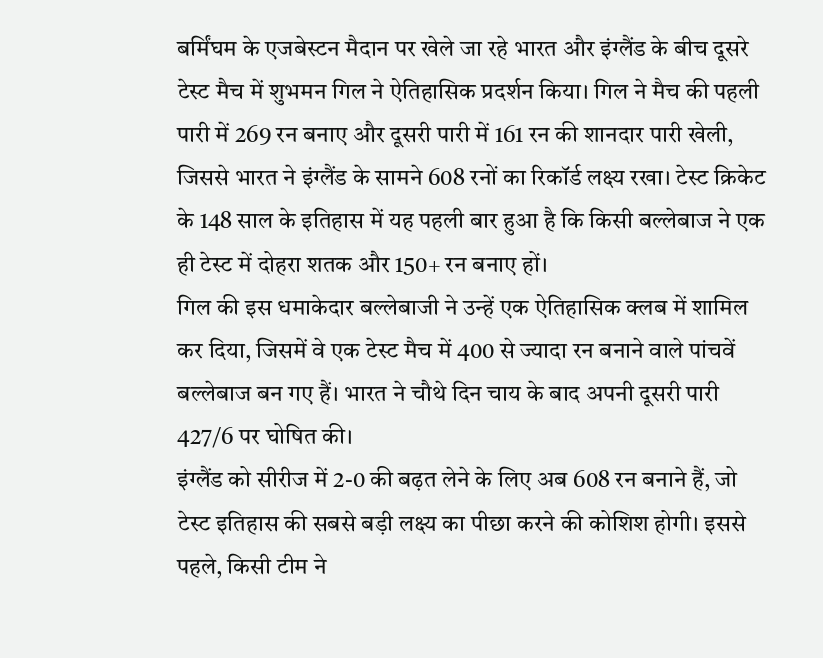बर्मिंघम के एजबेस्टन मैदान पर खेले जा रहे भारत और इंग्लैंड के बीच दूसरे टेस्ट मैच में शुभमन गिल ने ऐतिहासिक प्रदर्शन किया। गिल ने मैच की पहली पारी में 269 रन बनाए और दूसरी पारी में 161 रन की शानदार पारी खेली, जिससे भारत ने इंग्लैंड के सामने 608 रनों का रिकॉर्ड लक्ष्य रखा। टेस्ट क्रिकेट के 148 साल के इतिहास में यह पहली बार हुआ है कि किसी बल्लेबाज ने एक ही टेस्ट में दोहरा शतक और 150+ रन बनाए हों।
गिल की इस धमाकेदार बल्लेबाजी ने उन्हें एक ऐतिहासिक क्लब में शामिल कर दिया, जिसमें वे एक टेस्ट मैच में 400 से ज्यादा रन बनाने वाले पांचवें बल्लेबाज बन गए हैं। भारत ने चौथे दिन चाय के बाद अपनी दूसरी पारी 427/6 पर घोषित की।
इंग्लैंड को सीरीज में 2-0 की बढ़त लेने के लिए अब 608 रन बनाने हैं, जो टेस्ट इतिहास की सबसे बड़ी लक्ष्य का पीछा करने की कोशिश होगी। इससे पहले, किसी टीम ने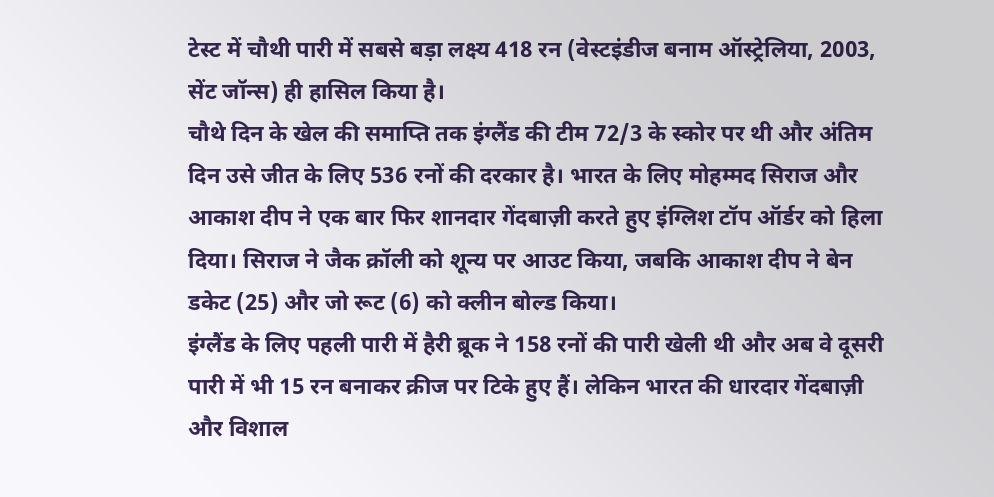टेस्ट में चौथी पारी में सबसे बड़ा लक्ष्य 418 रन (वेस्टइंडीज बनाम ऑस्ट्रेलिया, 2003, सेंट जॉन्स) ही हासिल किया है।
चौथे दिन के खेल की समाप्ति तक इंग्लैंड की टीम 72/3 के स्कोर पर थी और अंतिम दिन उसे जीत के लिए 536 रनों की दरकार है। भारत के लिए मोहम्मद सिराज और आकाश दीप ने एक बार फिर शानदार गेंदबाज़ी करते हुए इंग्लिश टॉप ऑर्डर को हिला दिया। सिराज ने जैक क्रॉली को शून्य पर आउट किया, जबकि आकाश दीप ने बेन डकेट (25) और जो रूट (6) को क्लीन बोल्ड किया।
इंग्लैंड के लिए पहली पारी में हैरी ब्रूक ने 158 रनों की पारी खेली थी और अब वे दूसरी पारी में भी 15 रन बनाकर क्रीज पर टिके हुए हैं। लेकिन भारत की धारदार गेंदबाज़ी और विशाल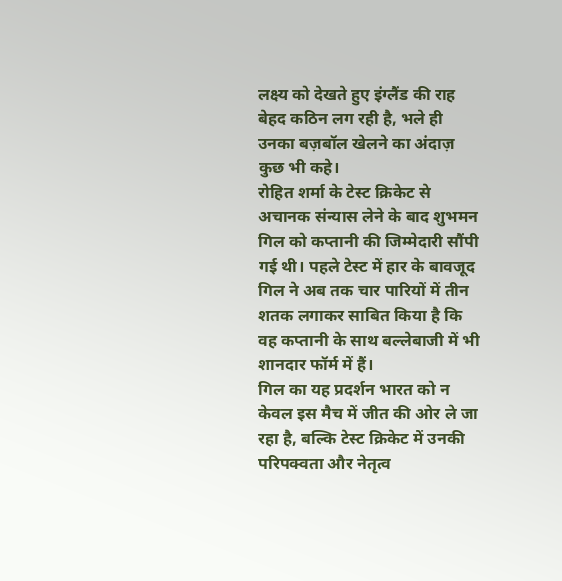लक्ष्य को देखते हुए इंग्लैंड की राह बेहद कठिन लग रही है, भले ही उनका बज़बॉल खेलने का अंदाज़ कुछ भी कहे।
रोहित शर्मा के टेस्ट क्रिकेट से अचानक संन्यास लेने के बाद शुभमन गिल को कप्तानी की जिम्मेदारी सौंपी गई थी। पहले टेस्ट में हार के बावजूद गिल ने अब तक चार पारियों में तीन शतक लगाकर साबित किया है कि वह कप्तानी के साथ बल्लेबाजी में भी शानदार फॉर्म में हैं।
गिल का यह प्रदर्शन भारत को न केवल इस मैच में जीत की ओर ले जा रहा है, बल्कि टेस्ट क्रिकेट में उनकी परिपक्वता और नेतृत्व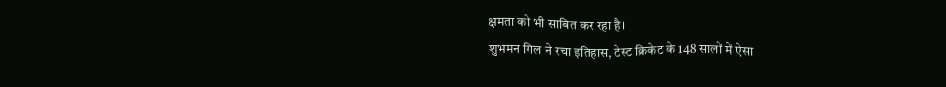क्षमता को भी साबित कर रहा है।
शुभमन गिल ने रचा इतिहास, टेस्ट क्रिकेट के 148 सालों में ऐसा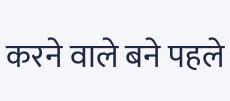करने वाले बने पहले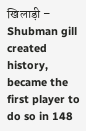खिलाड़ी –
Shubman gill created history, became the first player to do so in 148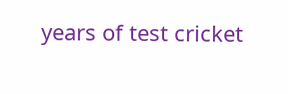years of test cricket